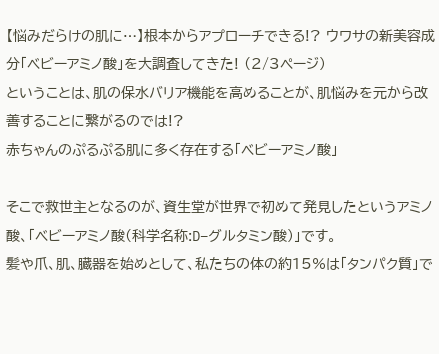【悩みだらけの肌に…】根本からアプローチできる!? ウワサの新美容成分「ベビーアミノ酸」を大調査してきた! (2/3ページ)
ということは、肌の保水バリア機能を高めることが、肌悩みを元から改善することに繋がるのでは!?
赤ちゃんのぷるぷる肌に多く存在する「ベビーアミノ酸」

そこで救世主となるのが、資生堂が世界で初めて発見したというアミノ酸、「ベビーアミノ酸(科学名称:D−グルタミン酸)」です。
髪や爪、肌、臓器を始めとして、私たちの体の約15%は「タンパク質」で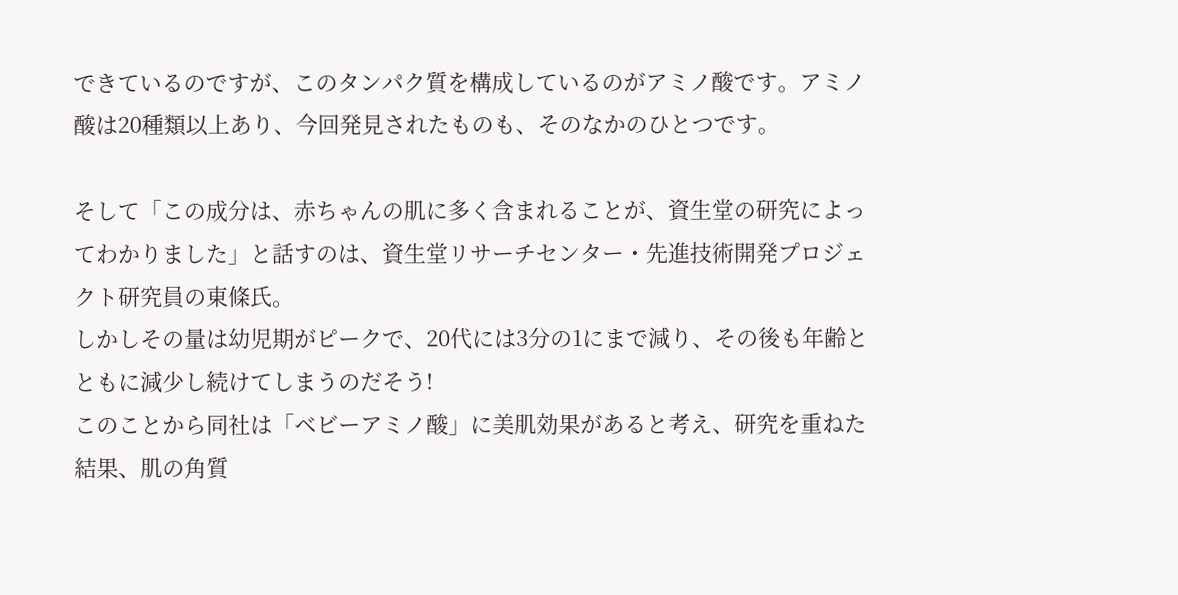できているのですが、このタンパク質を構成しているのがアミノ酸です。アミノ酸は20種類以上あり、今回発見されたものも、そのなかのひとつです。

そして「この成分は、赤ちゃんの肌に多く含まれることが、資生堂の研究によってわかりました」と話すのは、資生堂リサーチセンター・先進技術開発プロジェクト研究員の東條氏。
しかしその量は幼児期がピークで、20代には3分の1にまで減り、その後も年齢とともに減少し続けてしまうのだそう!
このことから同社は「ベビーアミノ酸」に美肌効果があると考え、研究を重ねた結果、肌の角質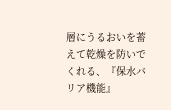層にうるおいを蓄えて乾燥を防いでくれる、『保水バリア機能』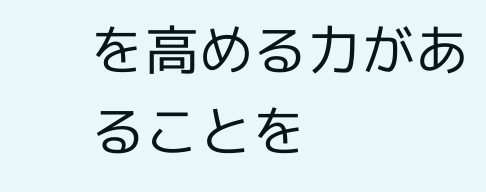を高める力があることを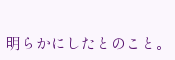明らかにしたとのこと。